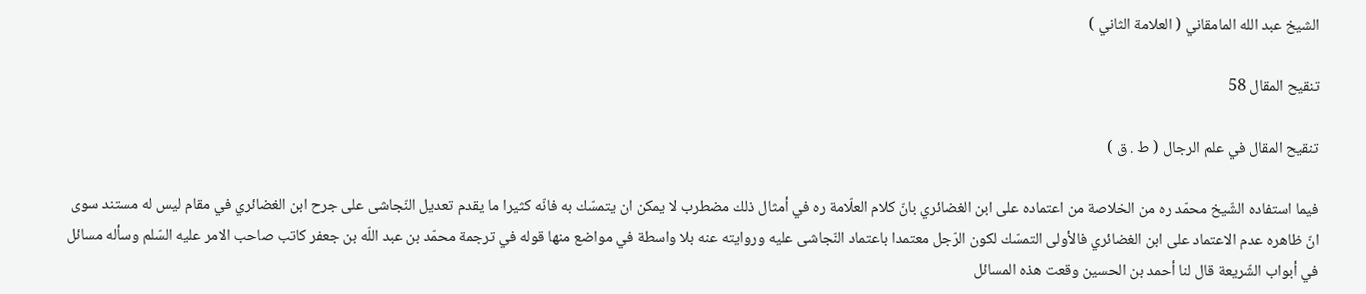الشيخ عبد الله المامقاني ( العلامة الثاني )

تنقيح المقال 58

تنقيح المقال في علم الرجال ( ط . ق )

فيما استفاده الشّيخ محمّد ره من الخلاصة من اعتماده على ابن الغضائري بانّ كلام العلّامة ره في أمثال ذلك مضطرب لا يمكن ان يتمسّك به فانّه كثيرا ما يقدم تعديل النّجاشى على جرح ابن الغضائري في مقام ليس له مستند سوى انّ ظاهره عدم الاعتماد على ابن الغضائري فالأولى التمسّك لكون الرّجل معتمدا باعتماد النّجاشى عليه وروايته عنه بلا واسطة في مواضع منها قوله في ترجمة محمّد بن عبد اللّه بن جعفر كاتب صاحب الامر عليه السّلم وسأله مسائل في أبواب الشّريعة قال لنا أحمد بن الحسين وقعت هذه المسائل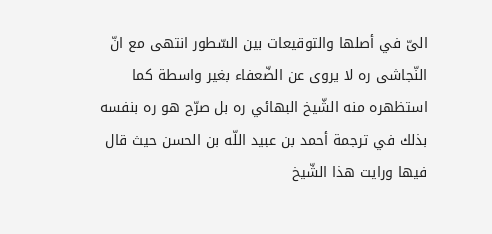الىّ في أصلها والتوقيعات بين السّطور انتهى مع انّ النّجاشى ره لا يروى عن الضّعفاء بغير واسطة كما استظهره منه الشّيخ البهائي ره بل صرّح هو ره بنفسه بذلك في ترجمة أحمد بن عبيد اللّه بن الحسن حيث قال فيها ورايت هذا الشّيخ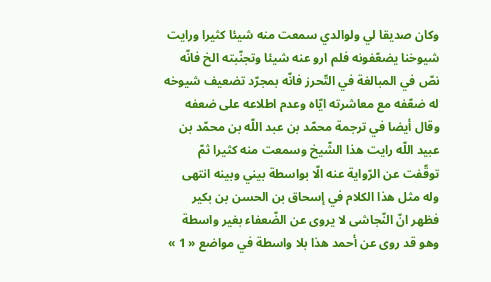وكان صديقا لي ولوالدي سمعت منه شيئا كثيرا ورايت شيوخنا يضعّفونه فلم ارو عنه شيئا وتجنّبته الخ فانّه نصّ في المبالغة في التّحرز فانّه بمجرّد تضعيف شيوخه له ضعّفه مع معاشرته ايّاه وعدم اطلاعه على ضعفه وقال أيضا في ترجمة محمّد بن عبد اللّه بن محمّد بن عبيد اللّه رايت هذا الشّيخ وسمعت منه كثيرا ثمّ توقّفت عن الرّواية عنه الّا بواسطة بيني وبينه انتهى وله مثل هذا الكلام في إسحاق بن الحسن بن بكير فظهر انّ النّجاشى لا يروى عن الضّعفاء بغير واسطة وهو قد روى عن أحمد هذا بلا واسطة في مواضع « 1 »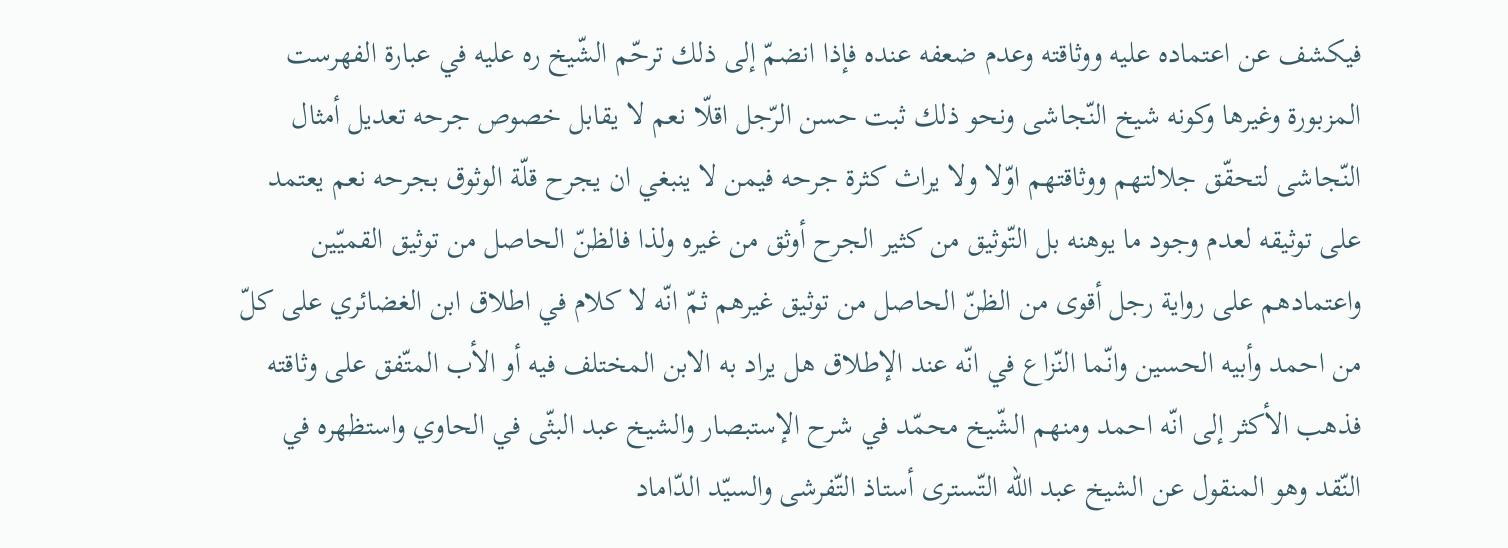فيكشف عن اعتماده عليه ووثاقته وعدم ضعفه عنده فإذا انضمّ إلى ذلك ترحّم الشّيخ ره عليه في عبارة الفهرست المزبورة وغيرها وكونه شيخ النّجاشى ونحو ذلك ثبت حسن الرّجل اقلّا نعم لا يقابل خصوص جرحه تعديل أمثال النّجاشى لتحقّق جلالتهم ووثاقتهم اوّلا ولا يراث كثرة جرحه فيمن لا ينبغي ان يجرح قلّة الوثوق بجرحه نعم يعتمد على توثيقه لعدم وجود ما يوهنه بل التّوثيق من كثير الجرح أوثق من غيره ولذا فالظنّ الحاصل من توثيق القميّين واعتمادهم على رواية رجل أقوى من الظنّ الحاصل من توثيق غيرهم ثمّ انّه لا كلام في اطلاق ابن الغضائري على كلّ من احمد وأبيه الحسين وانّما النّزاع في انّه عند الإطلاق هل يراد به الابن المختلف فيه أو الأب المتّفق على وثاقته فذهب الأكثر إلى انّه احمد ومنهم الشّيخ محمّد في شرح الإستبصار والشيخ عبد البثّى في الحاوي واستظهره في النّقد وهو المنقول عن الشيخ عبد اللّه التّسترى أستاذ التّفرشى والسيّد الدّاماد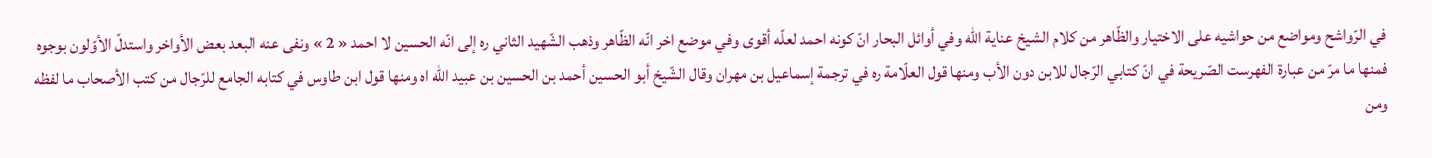في الرّواشح ومواضع من حواشيه على الاختيار والظّاهر من كلام الشيخ عناية اللّه وفي أوائل البحار انّ كونه احمد لعلّه أقوى وفي موضع اخر انّه الظّاهر وذهب الشّهيد الثاني ره إلى انّه الحسين لا احمد « 2 » ونفى عنه البعد بعض الأواخر واستدلّ الأوّلون بوجوه فمنها ما مرّ من عبارة الفهرست الصّريحة في انّ كتابي الرّجال للابن دون الأب ومنها قول العلّامة ره في ترجمة إسماعيل بن مهران وقال الشّيخ أبو الحسين أحمد بن الحسين بن عبيد اللّه اه ومنها قول ابن طاوس في كتابه الجامع للرّجال من كتب الأصحاب ما لفظه ومن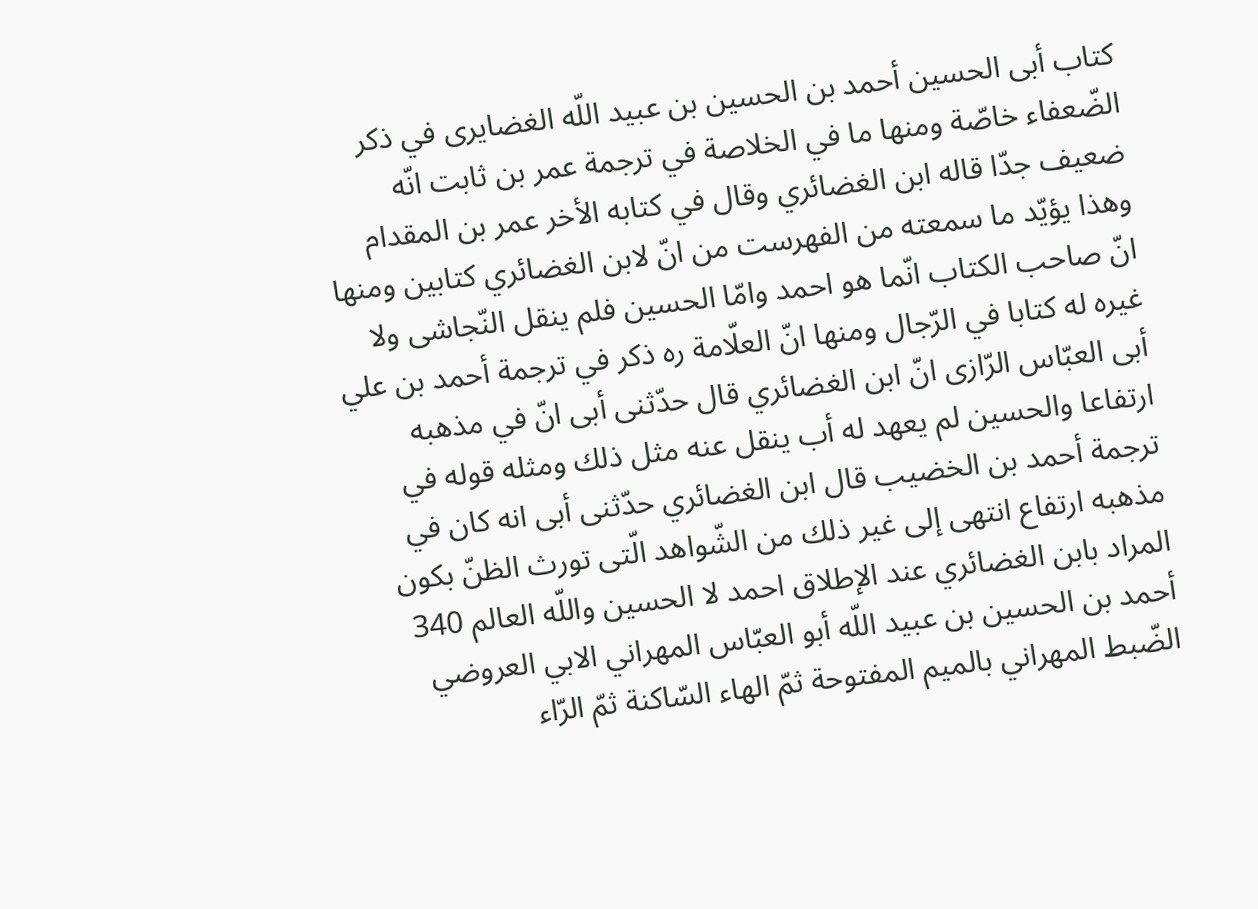كتاب أبى الحسين أحمد بن الحسين بن عبيد اللّه الغضايرى في ذكر الضّعفاء خاصّة ومنها ما في الخلاصة في ترجمة عمر بن ثابت انّه ضعيف جدّا قاله ابن الغضائري وقال في كتابه الأخر عمر بن المقدام وهذا يؤيّد ما سمعته من الفهرست من انّ لابن الغضائري كتابين ومنها انّ صاحب الكتاب انّما هو احمد وامّا الحسين فلم ينقل النّجاشى ولا غيره له كتابا في الرّجال ومنها انّ العلّامة ره ذكر في ترجمة أحمد بن علي أبى العبّاس الرّازى انّ ابن الغضائري قال حدّثنى أبى انّ في مذهبه ارتفاعا والحسين لم يعهد له أب ينقل عنه مثل ذلك ومثله قوله في ترجمة أحمد بن الخضيب قال ابن الغضائري حدّثنى أبى انه كان في مذهبه ارتفاع انتهى إلى غير ذلك من الشّواهد الّتى تورث الظنّ بكون المراد بابن الغضائري عند الإطلاق احمد لا الحسين واللّه العالم 340 أحمد بن الحسين بن عبيد اللّه أبو العبّاس المهراني الابي العروضي الضّبط المهراني بالميم المفتوحة ثمّ الهاء السّاكنة ثمّ الرّاء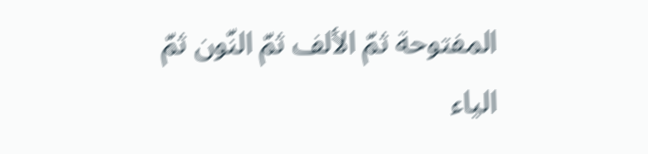المفتوحة ثمّ الألف ثمّ النّون ثمّ الياء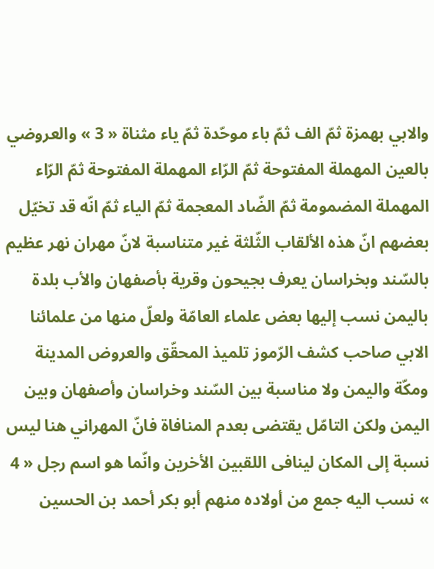والابي بهمزة ثمّ الف ثمّ باء موحّدة ثمّ ياء مثناة « 3 » والعروضي بالعين المهملة المفتوحة ثمّ الرّاء المهملة المفتوحة ثمّ الرّاء المهملة المضمومة ثمّ الضّاد المعجمة ثمّ الياء ثمّ انّه قد تخيّل بعضهم انّ هذه الألقاب الثّلثة غير متناسبة لانّ مهران نهر عظيم بالسّند وبخراسان يعرف بجيحون وقرية بأصفهان والأب بلدة باليمن نسب إليها بعض علماء العامّة ولعلّ منها من علمائنا الابي صاحب كشف الرّموز تلميذ المحقّق والعروض المدينة ومكّة واليمن ولا مناسبة بين السّند وخراسان وأصفهان وبين اليمن ولكن التامّل يقتضى بعدم المنافاة فانّ المهراني هنا ليس نسبة إلى المكان لينافى اللقبين الأخرين وانّما هو اسم رجل « 4 » نسب اليه جمع من أولاده منهم أبو بكر أحمد بن الحسين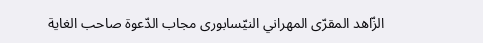الزّاهد المقرّى المهراني النيّسابورى مجاب الدّعوة صاحب الغاية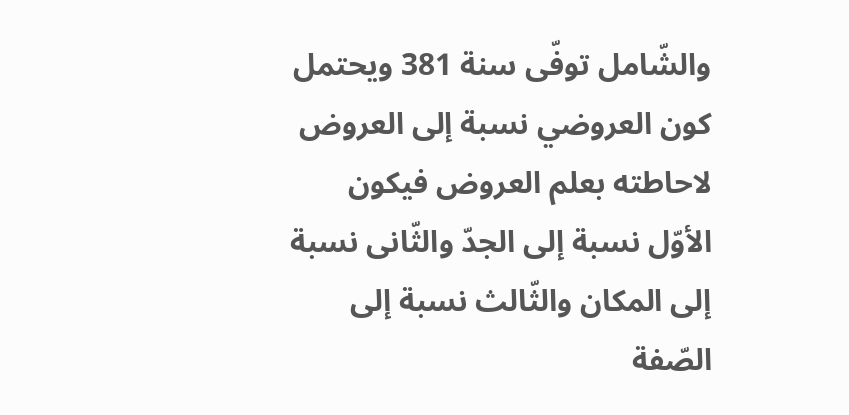والشّامل توفّى سنة 381 ويحتمل كون العروضي نسبة إلى العروض لاحاطته بعلم العروض فيكون الأوّل نسبة إلى الجدّ والثّانى نسبة إلى المكان والثّالث نسبة إلى الصّفة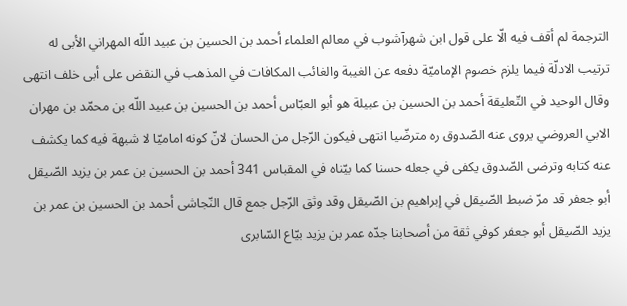الترجمة لم أقف فيه الّا على قول ابن شهرآشوب في معالم العلماء أحمد بن الحسين بن عبيد اللّه المهراني الأبى له ترتيب الادلّة فيما يلزم خصوم الإماميّة دفعه عن الغيبة والغائب المكافات في المذهب في النقض على أبى خلف انتهى وقال الوحيد في التّعليقة أحمد بن الحسين بن عبيلة هو أبو العبّاس أحمد بن الحسين بن عبيد اللّه بن محمّد بن مهران الابي العروضي يروى عنه الصّدوق ره مترضّيا انتهى فيكون الرّجل من الحسان لانّ كونه اماميّا لا شبهة فيه كما يكشف عنه كتابه وترضى الصّدوق يكفى في جعله حسنا كما بيّناه في المقباس 341 أحمد بن الحسين بن عمر بن يزيد الصّيقل أبو جعفر قد مرّ ضبط الصّيقل في إبراهيم بن الصّيقل وقد وثق الرّجل جمع قال النّجاشى أحمد بن الحسين بن عمر بن يزيد الصّيقل أبو جعفر كوفي ثقة من أصحابنا جدّه عمر بن يزيد بيّاع السّابرى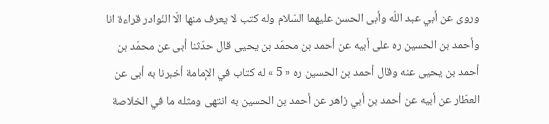وروى عن أبي عبد اللّه وأبى الحسن عليهما السّلام وله كتب لا يعرف منها الّا النّوادر قراءة انا وأحمد بن الحسين ره على أبيه عن أحمد بن محمّد بن يحيى قال حدّثنا أبى عن محمّد بن أحمد بن يحيى عنه وقال أحمد بن الحسين ره « 5 » له كتاب في الإمامة أخبرنا به أبى عن العطّار عن أبيه عن أحمد بن أبي زاهر عن أحمد بن الحسين به انتهى ومثله ما في الخلاصة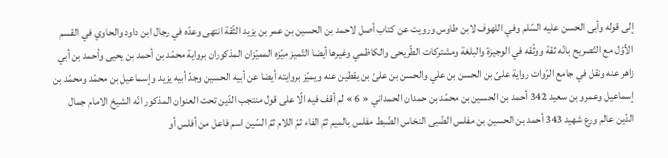إلى قوله وأبى الحسن عليه السّلم وفي اللهوف لابن طاوس ورويت عن كتاب أصل لاحمد بن الحسين بن عمر بن يزيد الثّقة انتهى وعدّه في رجال ابن داود والحاوي في القسم الأوّل مع التّصريح بانّه ثقة ووثّقه في الوجيزة والبلغة ومشتركات الطّريحى والكاظمي وغيرها أيضا التّميز ميّزه المميّزان المذكوران برواية محمّد بن أحمد بن يحيى وأحمد بن أبي زاهر عنه ونقل في جامع الرّوات رواية علىّ بن الحسن بن علي والحسن بن علىّ بن يقطين عنه ويميّز بروايته أيضا عن أبيه الحسين وجدّ أبيه يزيد وإسماعيل بن محمّد ومحمّد بن إسماعيل وعمرو بن سعيد 342 أحمد بن الحسين بن محمّد بن حمدان الحمداني « 6 » لم أقف فيه الّا على قول منتجب الدّين تحت العنوان المذكور انّه الشيخ الامام جمال الدّين عالم ورع شهيد 343 أحمد بن الحسين بن مفلس الضّبى النخاس الضّبط مفلس بالميم ثمّ الفاء ثمّ اللام ثمّ السّين اسم فاعل من أفلس أو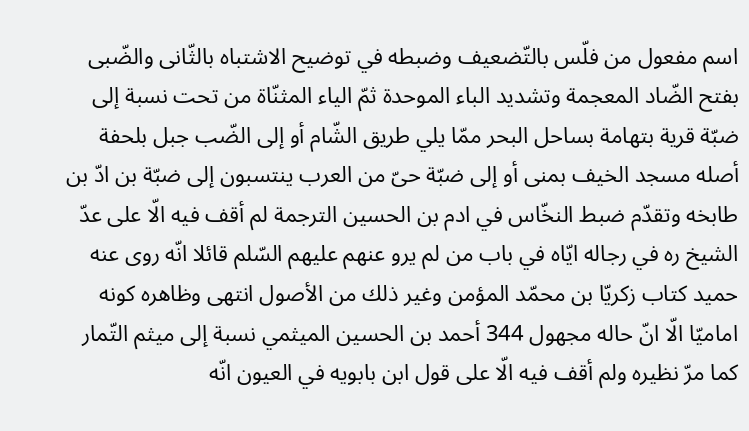اسم مفعول من فلّس بالتّضعيف وضبطه في توضيح الاشتباه بالثّانى والضّبى بفتح الضّاد المعجمة وتشديد الباء الموحدة ثمّ الياء المثنّاة من تحت نسبة إلى ضبّة قرية بتهامة بساحل البحر ممّا يلي طريق الشّام أو إلى الضّب جبل بلحفة أصله مسجد الخيف بمنى أو إلى ضبّة حىّ من العرب ينتسبون إلى ضبّة بن ادّ بن طابخه وتقدّم ضبط النخّاس في ادم بن الحسين الترجمة لم أقف فيه الّا على عدّ الشيخ ره في رجاله ايّاه في باب من لم يرو عنهم عليهم السّلم قائلا انّه روى عنه حميد كتاب زكريّا بن محمّد المؤمن وغير ذلك من الأصول انتهى وظاهره كونه اماميّا الّا انّ حاله مجهول 344 أحمد بن الحسين الميثمي نسبة إلى ميثم التّمار كما مرّ نظيره ولم أقف فيه الّا على قول ابن بابويه في العيون انّه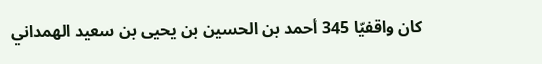كان واقفيّا 345 أحمد بن الحسين بن يحيى بن سعيد الهمداني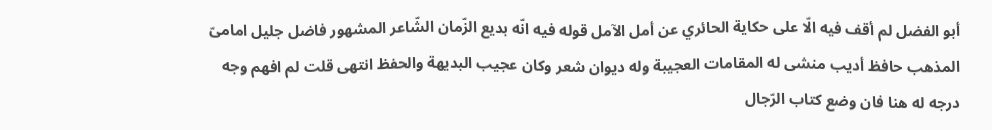أبو الفضل لم أقف فيه الّا على حكاية الحائري عن أمل الآمل قوله فيه انّه بديع الزّمان الشّاعر المشهور فاضل جليل امامىّ المذهب حافظ أديب منشى له المقامات العجيبة وله ديوان شعر وكان عجيب البديهة والحفظ انتهى قلت لم افهم وجه درجه له هنا فان وضع كتاب الرّجال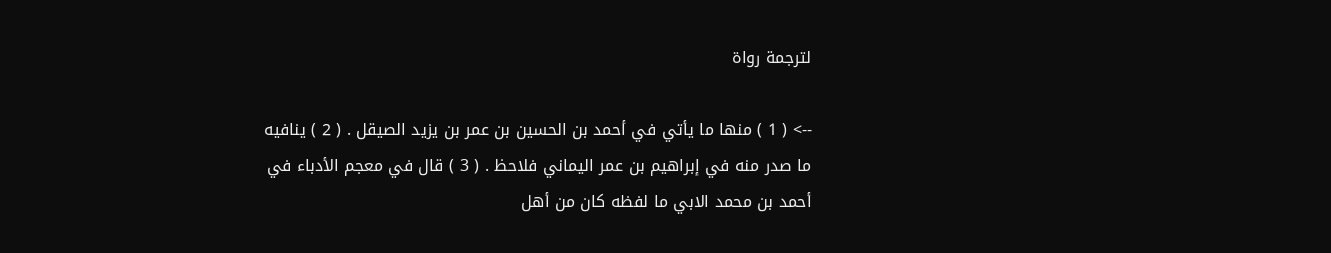لترجمة رواة

--> ( 1 ) منها ما يأتي في أحمد بن الحسين بن عمر بن يزيد الصيقل . ( 2 ) ينافيه ما صدر منه في إبراهيم بن عمر اليماني فلاحظ . ( 3 ) قال في معجم الأدباء في أحمد بن محمد الابي ما لفظه كان من أهل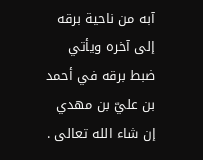آبه من ناحية برقه إلى آخره ويأتي ضبط برقه في أحمد بن عليّ بن مهدي إن شاء الله تعالى .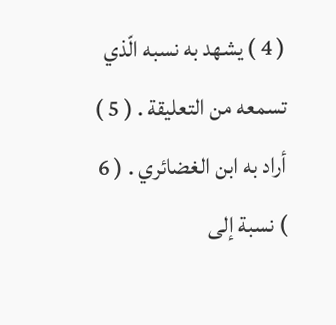( 4 ) يشهد به نسبه الّذي تسمعه من التعليقة . ( 5 ) أراد به ابن الغضائري . ( 6 ) نسبة إلى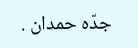جدّه حمدان .